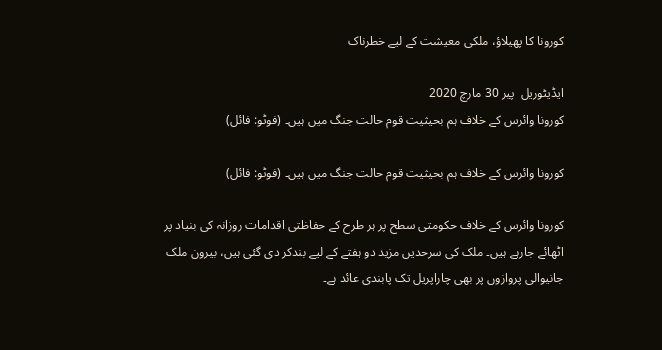کورونا کا پھیلاؤ، ملکی معیشت کے لیے خطرناک

ایڈیٹوریل  پير 30 مارچ 2020
کورونا وائرس کے خلاف ہم بحیثیت قوم حالت جنگ میں ہیں۔ (فوٹو: فائل)

کورونا وائرس کے خلاف ہم بحیثیت قوم حالت جنگ میں ہیں۔ (فوٹو: فائل)

کورونا وائرس کے خلاف حکومتی سطح پر ہر طرح کے حفاظتی اقدامات روزانہ کی بنیاد پر اٹھائے جارہے ہیں۔ ملک کی سرحدیں مزید دو ہفتے کے لیے بندکر دی گئی ہیں، بیرون ملک جانیوالی پروازوں پر بھی چاراپریل تک پابندی عائد ہے۔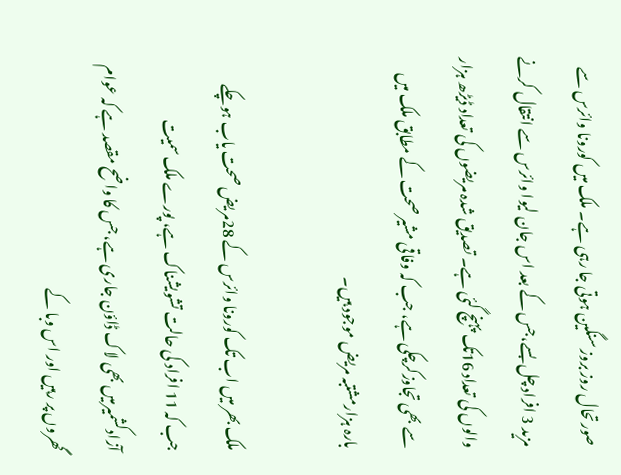صورتحال روز بروز سنگین ہوتی جا رہی ہے۔ ملک میں کورونا وائرس سے مزید 3 افراد چل بسے،جس کے بعد اس جان لیوا وائرس سے انتقال کرنے والوں کی تعداد 16تک پہنچ گئی ہے۔ تصدیق شدہ مریضوں کی تعداد ڈیڑھ ہزار سے بھی تجاوزکرچکی ہے، جب کہ وفاقی مشیر صحت کے مطابق ملک میں بارہ ہزارمشتبہ مریض موجود ہیں۔

ملک بھر میں اب تک کورونا وائرس کے 28مریض صحت یاب ہوچکے جب کہ 11 افراد کی حالت تشویشناک ہے، پورے ملک سمیت آزادکشمیرمیں بھی لاک ڈاؤن جاری ہے، جس کا واضح مقصد ہے کہ عوام گھروں پر رہیں اور اس وبا کے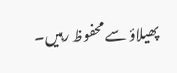پھیلاؤ سے محفوظ رہیں۔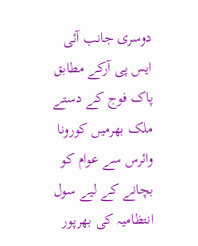دوسری جانب آئی ایس پی آرکے مطابق پاک فوج کے دستے ملک بھرمیں کورونا وائرس سے عوام کو بچانے کے لیے سول انتظامیہ کی بھرپور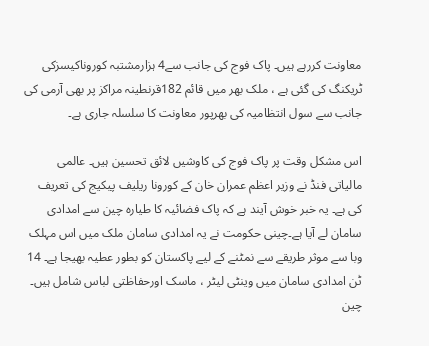معاونت کررہے ہیں۔ پاک فوج کی جانب سے4 ہزارمشتبہ کوروناکیسزکی ٹریکنگ کی گئی ہے ، ملک بھر میں قائم 182قرنطینہ مراکز پر بھی آرمی کی جانب سے سول انتظامیہ کی بھرپور معاونت کا سلسلہ جاری ہے۔

اس مشکل وقت پر پاک فوج کی کاوشیں لائق تحسین ہیں۔ عالمی مالیاتی فنڈ نے وزیر اعظم عمران خان کے کورونا ریلیف پیکیج کی تعریف کی ہے۔ یہ خبر خوش آیند ہے کہ پاک فضائیہ کا طیارہ چین سے امدادی سامان لے آیا ہے۔چینی حکومت نے یہ امدادی سامان ملک میں اس مہلک وبا سے موثر طریقے سے نمٹنے کے لیے پاکستان کو بطور عطیہ بھیجا ہے۔ 14 ٹن امدادی سامان میں وینٹی لیٹر ، ماسک اورحفاظتی لباس شامل ہیں۔ چین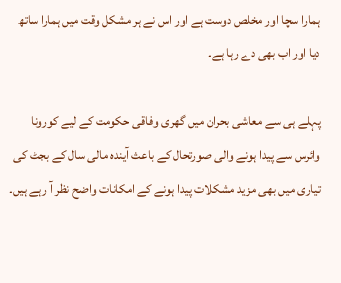ہمارا سچا اور مخلص دوست ہے اور اس نے ہر مشکل وقت میں ہمارا ساتھ دیا اور اب بھی دے رہا ہے۔

پہلے ہی سے معاشی بحران میں گھری وفاقی حکومت کے لیے کورونا وائرس سے پیدا ہونے والی صورتحال کے باعث آیندہ مالی سال کے بجٹ کی تیاری میں بھی مزید مشکلات پیدا ہونے کے امکانات واضح نظر آ رہے ہیں۔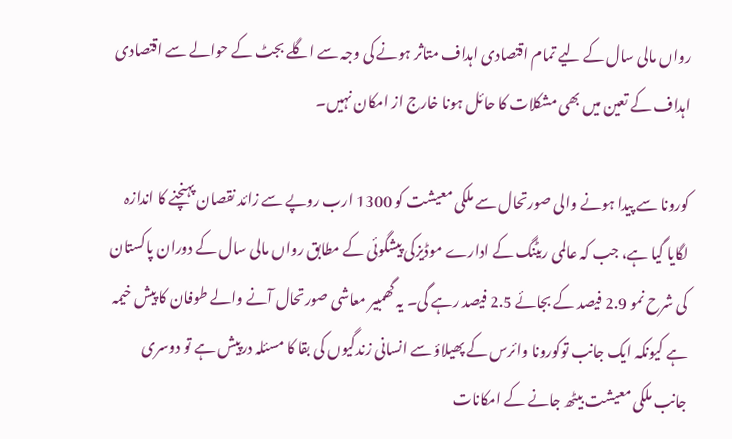رواں مالی سال کے لیے تمام اقتصادی اہداف متاثر ہونے کی وجہ سے اگلے بجٹ کے حوالے سے اقتصادی اہداف کے تعین میں بھی مشکلات کا حائل ہونا خارج از امکان نہیں۔

کورونا سے پیدا ہونے والی صورتحال سے ملکی معیشت کو 1300 ارب روپے سے زائد نقصان پہنچنے کا اندازہ لگایا گیا ہے، جب کہ عالمی ریٹنگ کے ادارے موڈیزکی پیشگوئی کے مطابق رواں مالی سال کے دوران پاکستان کی شرح نمو 2.9 فیصد کے بجائے 2.5 فیصد رہے گی۔ یہ گھمبیر معاشی صورتحال آنے والے طوفان کا پیش خیمہ ہے کیونکہ ایک جانب توکورونا وائرس کے پھیلاؤ سے انسانی زندگیوں کی بقا کا مسئلہ درپیش ہے تو دوسری جانب ملکی معیشت بیٹھ جانے کے امکانات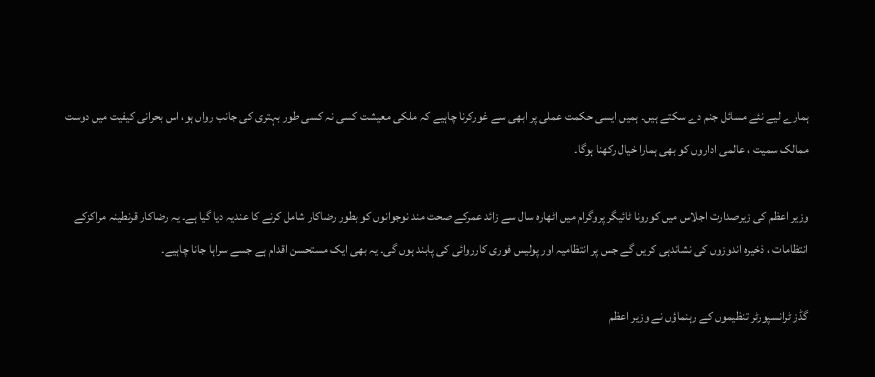ہمارے لیے نئے مسائل جنم دے سکتے ہیں۔ ہمیں ایسی حکمت عملی پر ابھی سے غورکرنا چاہیے کہ ملکی معیشت کسی نہ کسی طور بہتری کی جانب رواں ہو، اس بحرانی کیفیت میں دوست ممالک سمیت ، عالمی اداروں کو بھی ہمارا خیال رکھنا ہوگا۔

وزیر اعظم کی زیرصدارت اجلاس میں کورونا ٹائیگر پروگرام میں اٹھارہ سال سے زائد عمرکے صحت مند نوجوانوں کو بطور رضاکار شامل کرنے کا عندیہ دیا گیا ہے۔ یہ رضاکار قرنطینہ مراکزکے انتظامات ، ذخیرہ اندوزوں کی نشاندہی کریں گے جس پر انتظامیہ اور پولیس فوری کارروائی کی پابند ہوں گی۔ یہ بھی ایک مستحسن اقدام ہے جسے سراہا جانا چاہیے۔

گڈز ٹرانسپورٹر تنظیموں کے رہنماؤں نے وزیر اعظم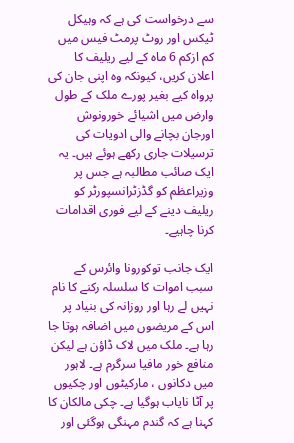سے درخواست کی ہے کہ وہیکل ٹیکس اور روٹ پرمٹ فیس میں کم ازکم 6 ماہ کے لیے ریلیف کا اعلان کریں، کیونکہ وہ اپنی جان کی پرواہ کیے بغیر پورے ملک کے طول وارض میں اشیائے خورونوش اورجان بچانے والی ادویات کی ترسیلات جاری رکھے ہوئے ہیں۔ یہ ایک صائب مطالبہ ہے جس پر وزیراعظم کو گڈزٹرانسپورٹر کو ریلیف دینے کے لیے فوری اقدامات کرنا چاہیے۔

ایک جانب توکورونا وائرس کے سبب اموات کا سلسلہ رکنے کا نام نہیں لے رہا اور روزانہ کی بنیاد پر اس کے مریضوں میں اضافہ ہوتا جا رہا ہے۔ ملک میں لاک ڈاؤن ہے لیکن منافع خور مافیا سرگرم ہے۔ لاہور میں دکانوں ، مارکیٹوں اور چکیوں پر آٹا نایاب ہوگیا ہے۔ چکی مالکان کا کہنا ہے کہ گندم مہنگی ہوگئی اور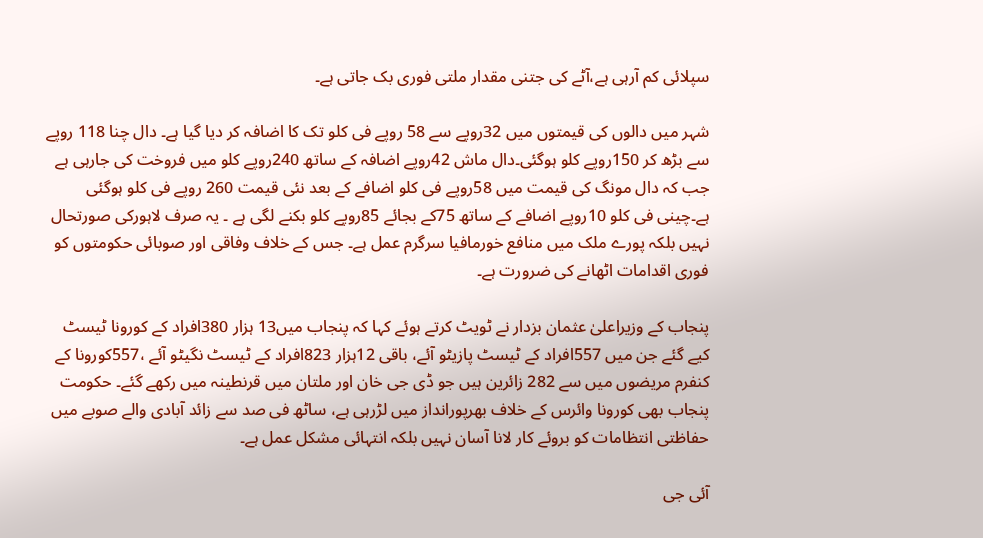سپلائی کم آرہی ہے،آٹے کی جتنی مقدار ملتی فوری بک جاتی ہے۔

شہر میں دالوں کی قیمتوں میں 32روپے سے 58 روپے فی کلو تک کا اضافہ کر دیا گیا ہے۔ دال چنا 118 روپے سے بڑھ کر 150روپے کلو ہوگئی۔دال ماش 42روپے اضافہ کے ساتھ 240روپے کلو میں فروخت کی جارہی ہے جب کہ دال مونگ کی قیمت میں 58روپے فی کلو اضافے کے بعد نئی قیمت 260 روپے فی کلو ہوگئی ہے۔چینی فی کلو 10روپے اضافے کے ساتھ 75کے بجائے 85روپے کلو بکنے لگی ہے ۔ یہ صرف لاہورکی صورتحال نہیں بلکہ پورے ملک میں منافع خورمافیا سرگرم عمل ہے۔ جس کے خلاف وفاقی اور صوبائی حکومتوں کو فوری اقدامات اٹھانے کی ضرورت ہے۔

پنجاب کے وزیراعلیٰ عثمان بزدار نے ٹویٹ کرتے ہوئے کہا کہ پنجاب میں13 ہزار 380افراد کے کورونا ٹیسٹ کیے گئے جن میں 557افراد کے ٹیسٹ پازیٹو آئے، باقی 12ہزار 823افراد کے ٹیسٹ نگیٹو آئے ،557کورونا کے کنفرم مریضوں میں سے 282 زائرین ہیں جو ڈی جی خان اور ملتان میں قرنطینہ میں رکھے گئے۔ حکومت پنجاب بھی کورونا وائرس کے خلاف بھرپورانداز میں لڑرہی ہے، ساٹھ فی صد سے زائد آبادی والے صوبے میں حفاظتی انتظامات کو بروئے کار لانا آسان نہیں بلکہ انتہائی مشکل عمل ہے۔

آئی جی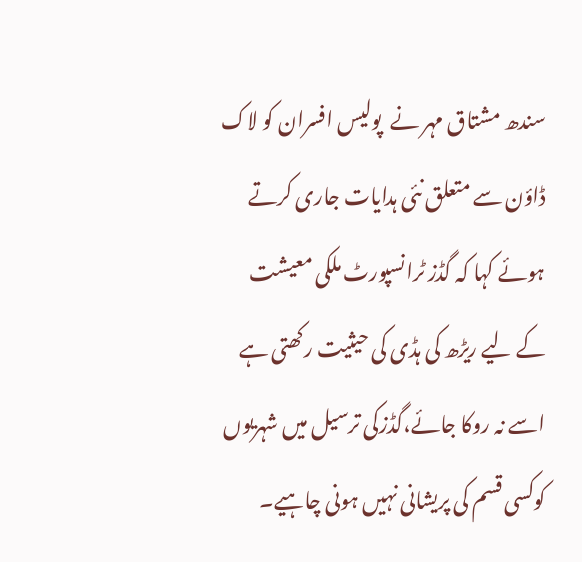سندھ مشتاق مہر نے  پولیس افسران کو لاک ڈاؤن سے متعلق نئی ہدایات جاری کرتے ہوئے کہا کہ گڈز ٹرانسپورٹ ملکی معیشت کے لیے ریڑھ کی ہڈی کی حیثیت رکھتی ہے اسے نہ روکا جائے،گڈزکی ترسیل میں شہریوں کوکسی قسم کی پریشانی نہیں ہونی چاہیے۔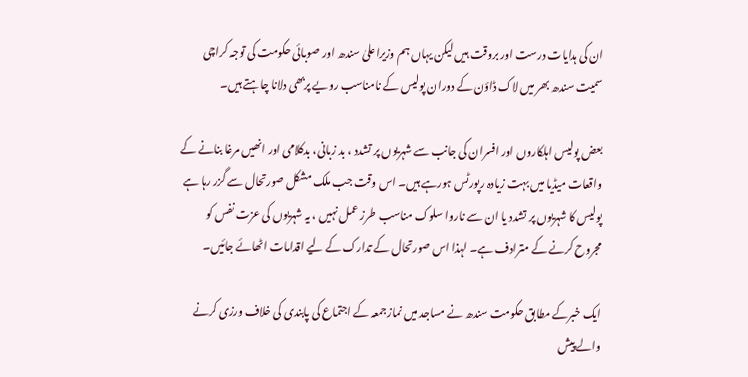ان کی ہدایات درست اور بروقت ہیں لیکن یہاں ہم وزیراعلیٰ سندھ اور صوبائی حکومت کی توجہ کراچی سمیت سندھ بھر میں لاک ڈاؤن کے دوران پولیس کے نامناسب رویے پربھی دلانا چاہتے ہیں۔

بعض پولیس اہلکاروں اور افسران کی جانب سے شہریوں پر تشدد ، بد زبانی، بدکلامی اور انھیں مرغا بنانے کے واقعات میڈیا میں بہت زیادہ رپورٹس ہورہے ہیں۔ اس وقت جب ملک مشکل صورتحال سے گزر رہا ہے پولیس کا شہریوں پر تشدد یا ان سے ناروا سلوک مناسب طرز عمل نہیں ، یہ شہریوں کی عزت نفس کو مجروح کرنے کے مترادف ہے۔ لہذا اس صورتحال کے تدارک کے لیے اقدامات اٹھائے جائیں۔

ایک خبرکے مطابق حکومت سندھ نے مساجد میں نمازجمعہ کے اجتماع کی پابندی کی خلاف ورزی کرنے والے پیش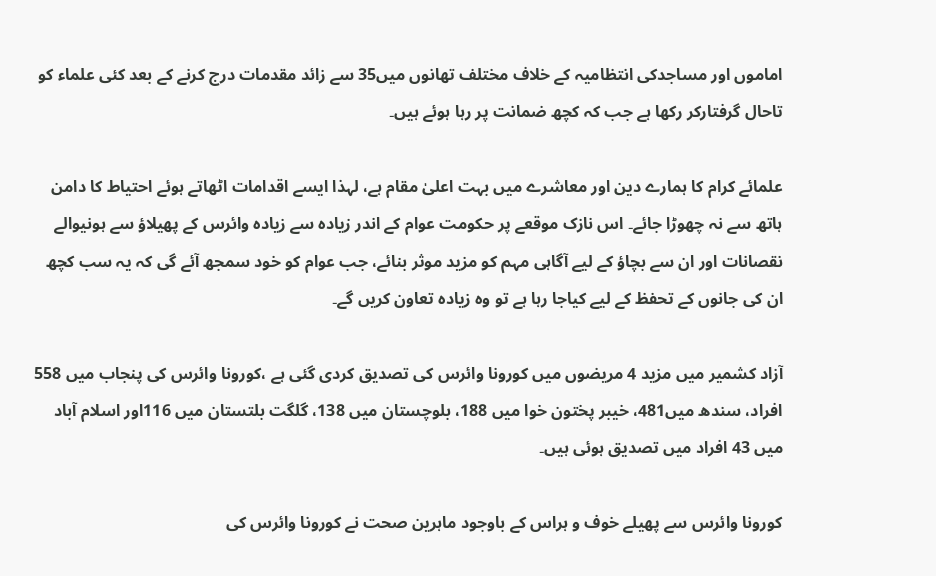اماموں اور مساجدکی انتظامیہ کے خلاف مختلف تھانوں میں35 سے زائد مقدمات درج کرنے کے بعد کئی علماء کو تاحال گرفتارکر رکھا ہے جب کہ کچھ ضمانت پر رہا ہوئے ہیں۔

علمائے کرام کا ہمارے دین اور معاشرے میں بہت اعلیٰ مقام ہے، لہذا ایسے اقدامات اٹھاتے ہوئے احتیاط کا دامن ہاتھ سے نہ چھوڑا جائے۔ اس نازک موقعے پر حکومت عوام کے اندر زیادہ سے زیادہ وائرس کے پھیلاؤ سے ہونیوالے نقصانات اور ان سے بچاؤ کے لیے آگاہی مہم کو مزید موثر بنائے، جب عوام کو خود سمجھ آئے گی کہ یہ سب کچھ ان کی جانوں کے تحفظ کے لیے کیاجا رہا ہے تو وہ زیادہ تعاون کریں گے۔

آزاد کشمیر میں مزید 4 مریضوں میں کورونا وائرس کی تصدیق کردی گئی ہے ،کورونا وائرس کی پنجاب میں 558 افراد، سندھ میں481، خیبر پختون خوا میں 188، بلوچستان میں 138، گلگت بلتستان میں 116اور اسلام آباد میں 43 افراد میں تصدیق ہوئی ہیں۔

کورونا وائرس سے پھیلے خوف و ہراس کے باوجود ماہرین صحت نے کورونا وائرس کی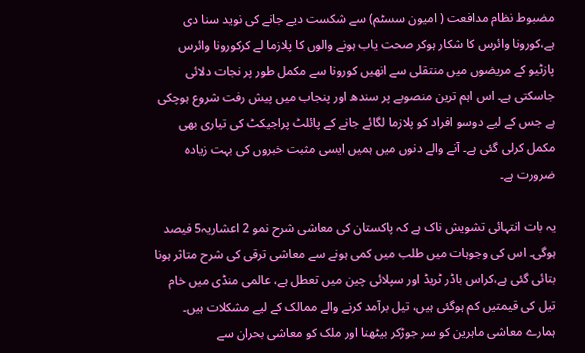مضبوط نظام مدافعت ( امیون سسٹم) سے شکست دیے جانے کی نوید سنا دی ہے،کورونا وائرس کا شکار ہوکر صحت یاب ہونے والوں کا پلازما لے کرکورونا وائرس پازٹیو کے مریضوں میں منتقلی سے انھیں کورونا سے مکمل طور پر نجات دلائی جاسکتی ہے۔ اس اہم ترین منصوبے پر سندھ اور پنجاب میں پیش رفت شروع ہوچکی ہے جس کے لیے دوسو افراد کو پلازما لگائے جانے کے پائلٹ پراجیکٹ کی تیاری بھی مکمل کرلی گئی ہے۔ آنے والے دنوں میں ہمیں ایسی مثبت خبروں کی بہت زیادہ ضرورت ہے۔

یہ بات انتہائی تشویش ناک ہے کہ پاکستان کی معاشی شرح نمو 2 اعشاریہ5 فیصد ہوگی۔ اس کی وجوہات میں طلب میں کمی ہونے سے معاشی ترقی کی شرح متاثر ہونا بتائی گئی ہے،کراس باڈر ٹریڈ اور سپلائی چین میں تعطل ہے، عالمی منڈی میں خام تیل کی قیمتیں کم ہوگئی ہیں، تیل برآمد کرنے والے ممالک کے لیے مشکلات ہیں۔ ہمارے معاشی ماہرین کو سر جوڑکر بیٹھنا اور ملک کو معاشی بحران سے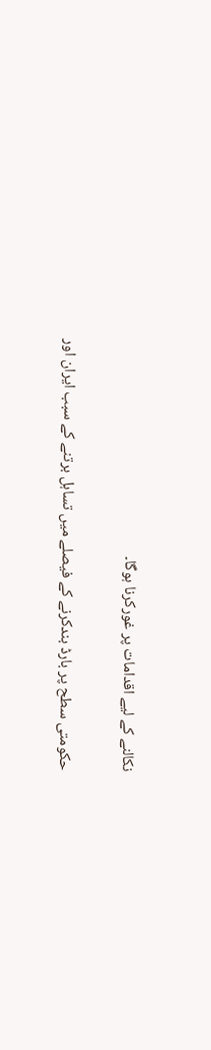نکالنے کے لیے اقدامات پر غورکرنا ہوگا۔

حکومتی سطح پر بارڈ بندکرنے کے فیصلے میں تساہل برتنے کے سبب ایران اور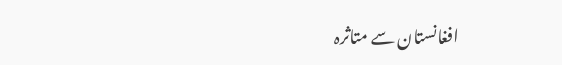افغانستان سے متاثرہ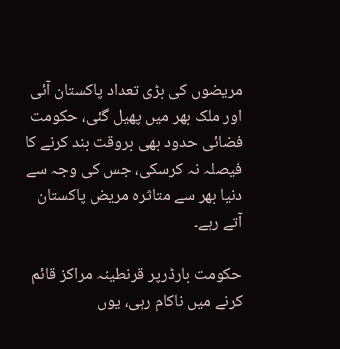مریضوں کی بڑی تعداد پاکستان آئی اور ملک بھر میں پھیل گئی، حکومت فضائی حدود بھی بروقت بند کرنے کا فیصلہ نہ کرسکی، جس کی وجہ سے دنیا بھر سے متاثرہ مریض پاکستان آتے رہے۔

حکومت بارڈرپر قرنطینہ مراکز قائم کرنے میں ناکام رہی، یوں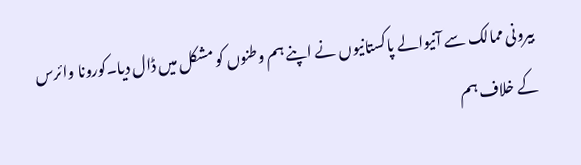بیرونی ممالک سے آنیوالے پاکستانیوں نے اپنے ہم وطنوں کو مشکل میں ڈال دیا۔کورونا وائرس کے خلاف ہم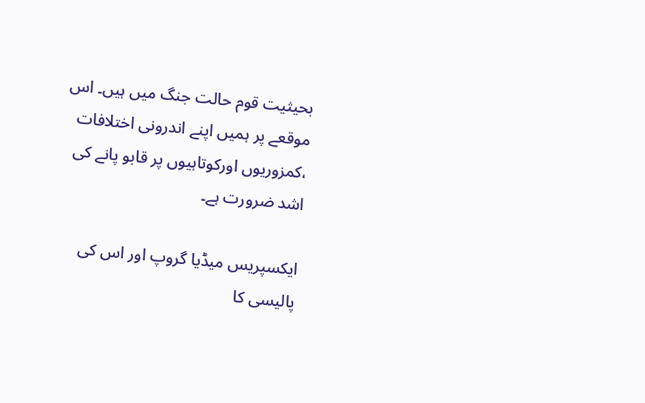بحیثیت قوم حالت جنگ میں ہیں۔ اس موقعے پر ہمیں اپنے اندرونی اختلافات ،کمزوریوں اورکوتاہیوں پر قابو پانے کی اشد ضرورت ہے۔

ایکسپریس میڈیا گروپ اور اس کی پالیسی کا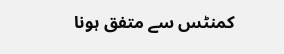کمنٹس سے متفق ہونا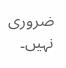ضروری نہیں۔